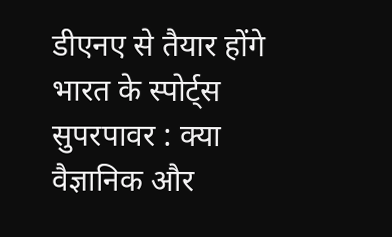डीएनए से तैयार होंगे भारत के स्पोर्ट्स सुपरपावर : क्या वैज्ञानिक और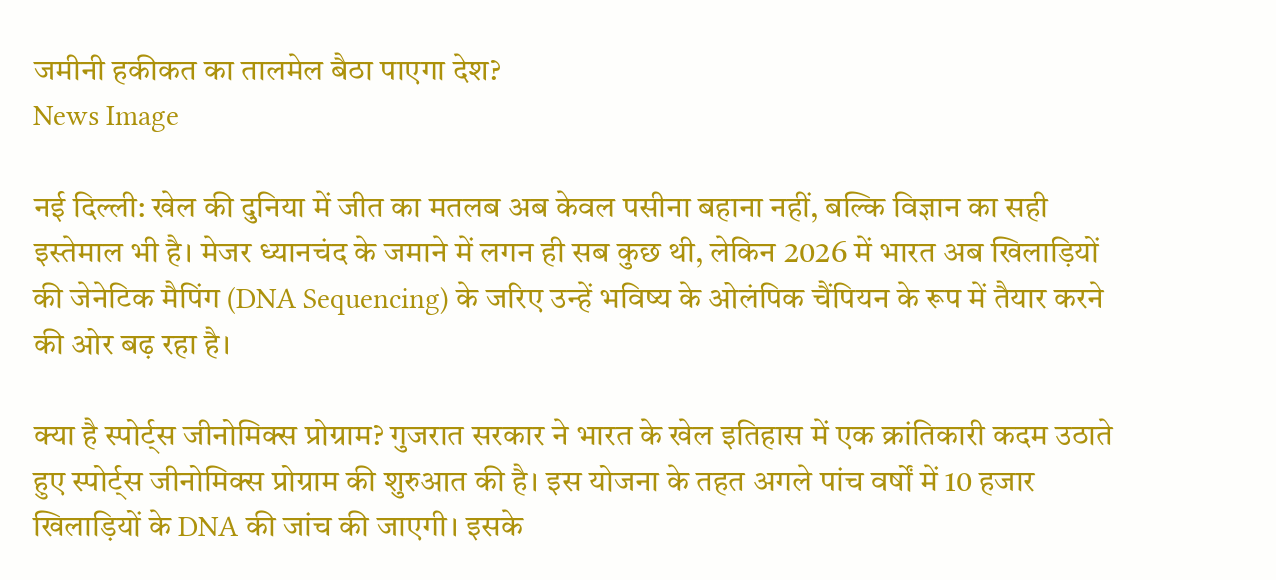जमीनी हकीकत का तालमेल बैठा पाएगा देश?
News Image

नई दिल्ली: खेल की दुनिया में जीत का मतलब अब केवल पसीना बहाना नहीं, बल्कि विज्ञान का सही इस्तेमाल भी है। मेजर ध्यानचंद के जमाने में लगन ही सब कुछ थी, लेकिन 2026 में भारत अब खिलाड़ियों की जेनेटिक मैपिंग (DNA Sequencing) के जरिए उन्हें भविष्य के ओलंपिक चैंपियन के रूप में तैयार करने की ओर बढ़ रहा है।

क्या है स्पोर्ट्स जीनोमिक्स प्रोग्राम? गुजरात सरकार ने भारत के खेल इतिहास में एक क्रांतिकारी कदम उठाते हुए स्पोर्ट्स जीनोमिक्स प्रोग्राम की शुरुआत की है। इस योजना के तहत अगले पांच वर्षों में 10 हजार खिलाड़ियों के DNA की जांच की जाएगी। इसके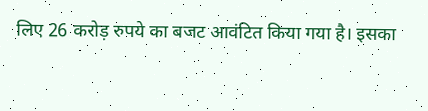लिए 26 करोड़ रुपये का बजट आवंटित किया गया है। इसका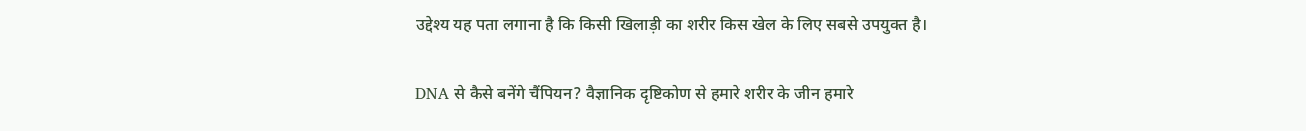उद्देश्य यह पता लगाना है कि किसी खिलाड़ी का शरीर किस खेल के लिए सबसे उपयुक्त है।

DNA से कैसे बनेंगे चैंपियन? वैज्ञानिक दृष्टिकोण से हमारे शरीर के जीन हमारे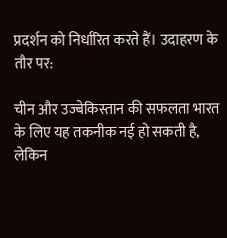प्रदर्शन को निर्धारित करते हैं। उदाहरण के तौर पर:

चीन और उज्बेकिस्तान की सफलता भारत के लिए यह तकनीक नई हो सकती है, लेकिन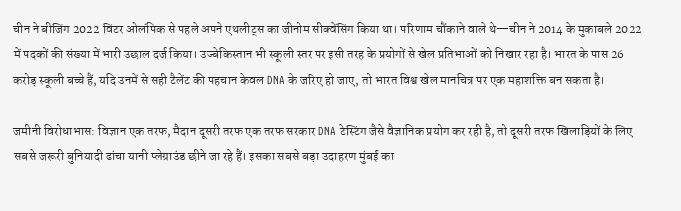चीन ने बीजिंग 2022 विंटर ओलंपिक से पहले अपने एथलीट्स का जीनोम सीक्वेंसिंग किया था। परिणाम चौंकाने वाले थे—चीन ने 2014 के मुकाबले 2022 में पदकों की संख्या में भारी उछाल दर्ज किया। उज्बेकिस्तान भी स्कूली स्तर पर इसी तरह के प्रयोगों से खेल प्रतिभाओं को निखार रहा है। भारत के पास 26 करोड़ स्कूली बच्चे हैं, यदि उनमें से सही टैलेंट की पहचान केवल DNA के जरिए हो जाए, तो भारत विश्व खेल मानचित्र पर एक महाशक्ति बन सकता है।

जमीनी विरोधाभास: विज्ञान एक तरफ, मैदान दूसरी तरफ एक तरफ सरकार DNA टेस्टिंग जैसे वैज्ञानिक प्रयोग कर रही है, तो दूसरी तरफ खिलाड़ियों के लिए सबसे जरूरी बुनियादी ढांचा यानी प्लेग्राउंड छीने जा रहे हैं। इसका सबसे बड़ा उदाहरण मुंबई का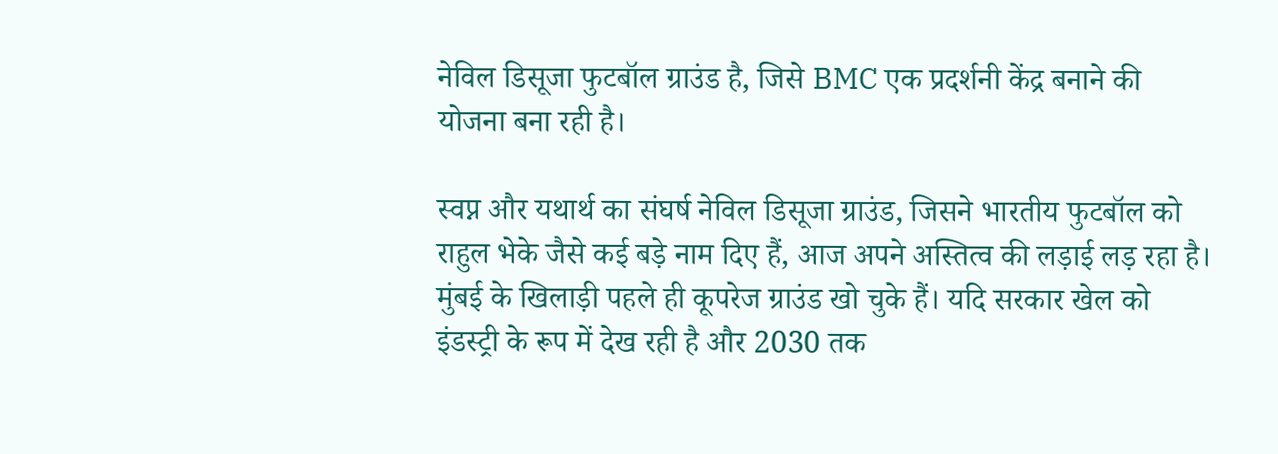नेविल डिसूजा फुटबॉल ग्राउंड है, जिसे BMC एक प्रदर्शनी केंद्र बनाने की योजना बना रही है।

स्वप्न और यथार्थ का संघर्ष नेविल डिसूजा ग्राउंड, जिसने भारतीय फुटबॉल को राहुल भेके जैसे कई बड़े नाम दिए हैं, आज अपने अस्तित्व की लड़ाई लड़ रहा है। मुंबई के खिलाड़ी पहले ही कूपरेज ग्राउंड खो चुके हैं। यदि सरकार खेल को इंडस्ट्री के रूप में देख रही है और 2030 तक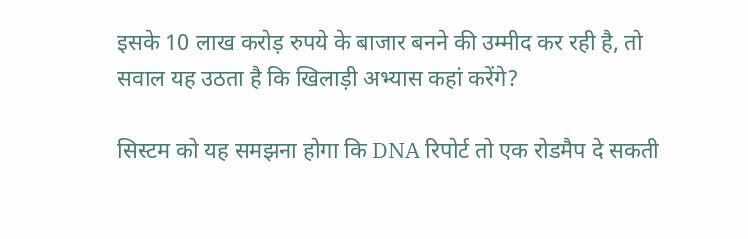इसके 10 लाख करोड़ रुपये के बाजार बनने की उम्मीद कर रही है, तो सवाल यह उठता है कि खिलाड़ी अभ्यास कहां करेंगे?

सिस्टम को यह समझना होगा कि DNA रिपोर्ट तो एक रोडमैप दे सकती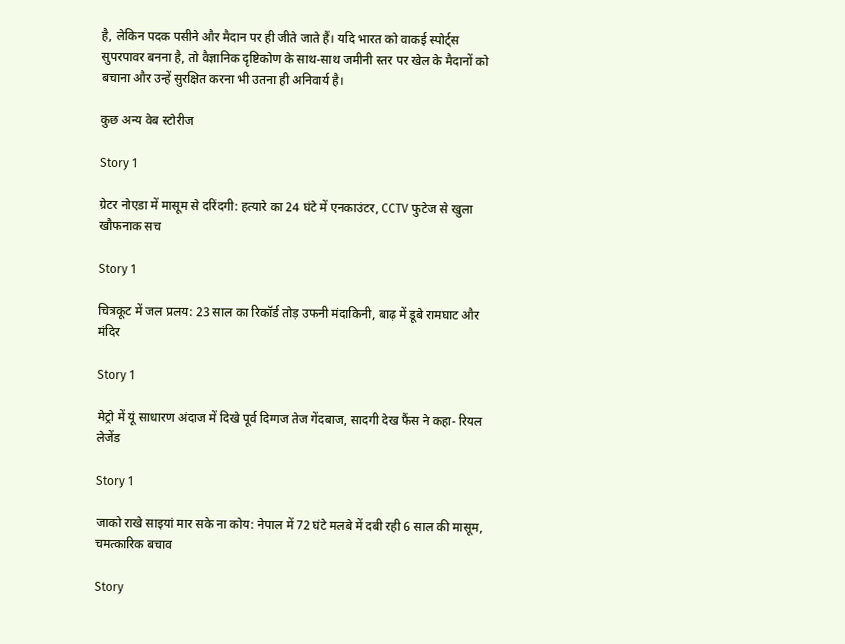है, लेकिन पदक पसीने और मैदान पर ही जीते जाते हैं। यदि भारत को वाकई स्पोर्ट्स सुपरपावर बनना है, तो वैज्ञानिक दृष्टिकोण के साथ-साथ जमीनी स्तर पर खेल के मैदानों को बचाना और उन्हें सुरक्षित करना भी उतना ही अनिवार्य है।

कुछ अन्य वेब स्टोरीज

Story 1

ग्रेटर नोएडा में मासूम से दरिंदगी: हत्यारे का 24 घंटे में एनकाउंटर, CCTV फुटेज से खुला खौफनाक सच

Story 1

चित्रकूट में जल प्रलय: 23 साल का रिकॉर्ड तोड़ उफनी मंदाकिनी, बाढ़ में डूबे रामघाट और मंदिर

Story 1

मेट्रो में यूं साधारण अंदाज में दिखे पूर्व दिग्गज तेज गेंदबाज, सादगी देख फैंस ने कहा- रियल लेजेंड

Story 1

जाको राखे साइयां मार सके ना कोय: नेपाल में 72 घंटे मलबे में दबी रही 6 साल की मासूम, चमत्कारिक बचाव

Story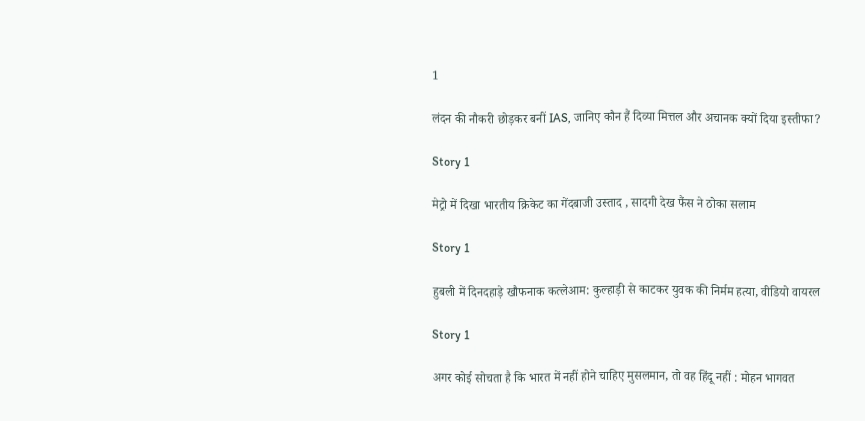1

लंदन की नौकरी छोड़कर बनीं IAS, जानिए कौन हैं दिव्या मित्तल और अचानक क्यों दिया इस्तीफा?

Story 1

मेट्रो में दिखा भारतीय क्रिकेट का गेंदबाजी उस्ताद , सादगी देख फैंस ने ठोका सलाम

Story 1

हुबली में दिनदहाड़े खौफनाक कत्लेआम: कुल्हाड़ी से काटकर युवक की निर्मम हत्या, वीडियो वायरल

Story 1

अगर कोई सोचता है कि भारत में नहीं होने चाहिए मुसलमान, तो वह हिंदू नहीं : मोहन भागवत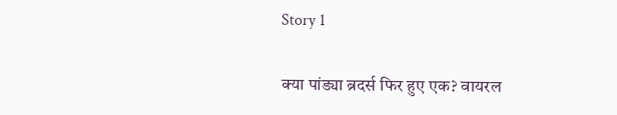Story 1

क्या पांड्या ब्रदर्स फिर हुए एक? वायरल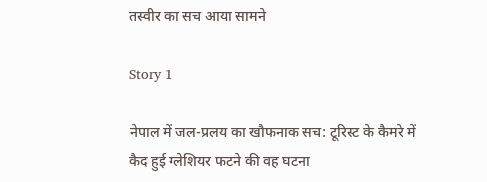तस्वीर का सच आया सामने

Story 1

नेपाल में जल-प्रलय का खौफनाक सच: टूरिस्ट के कैमरे में कैद हुई ग्लेशियर फटने की वह घटना